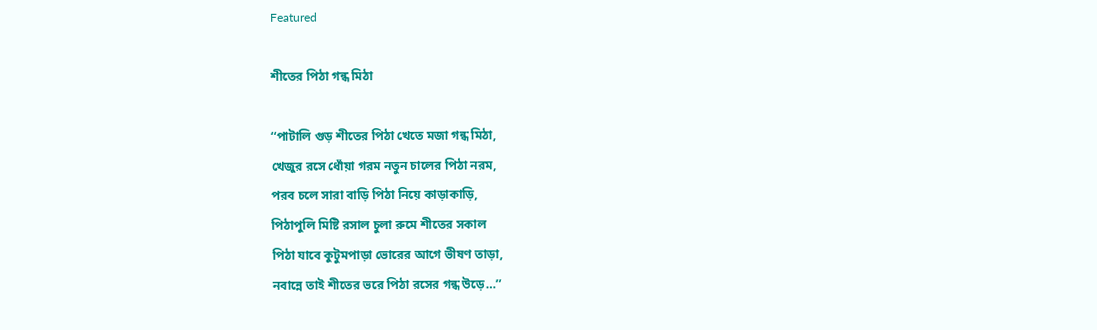Featured

শীতের পিঠা গন্ধ মিঠা

‘‘পাটালি গুড় শীতের পিঠা খেতে মজা গন্ধ মিঠা,
খেজুর রসে ধোঁয়া গরম নতুন চালের পিঠা নরম,
পরব চলে সারা বাড়ি পিঠা নিয়ে কাড়াকাড়ি,
পিঠাপুলি মিষ্টি রসাল চুলা রুমে শীতের সকাল
পিঠা যাবে কুটুমপাড়া ভোরের আগে ভীষণ তাড়া,
নবান্নে তাই শীতের ভরে পিঠা রসের গন্ধ উড়ে…’’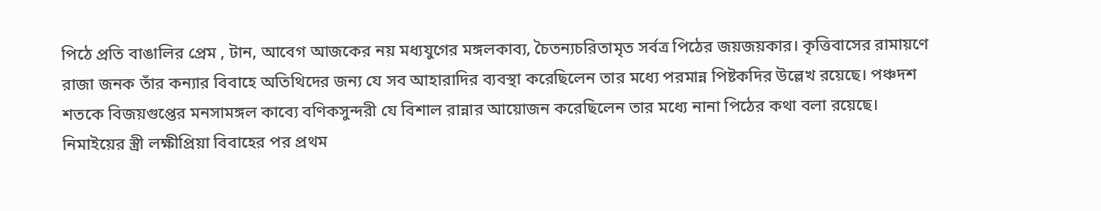পিঠে প্রতি বাঙালির প্রেম , টান, আবেগ আজকের নয় মধ্যযুগের মঙ্গলকাব্য, চৈতন্যচরিতামৃত সর্বত্র পিঠের জয়জয়কার। কৃত্তিবাসের রামায়ণে রাজা জনক তাঁর কন্যার বিবাহে অতিথিদের জন্য যে সব আহারাদির ব্যবস্থা করেছিলেন তার মধ্যে পরমান্ন পিষ্টকদির উল্লেখ রয়েছে। পঞ্চদশ শতকে বিজয়গুপ্তের মনসামঙ্গল কাব্যে বণিকসুন্দরী যে বিশাল রান্নার আয়োজন করেছিলেন তার মধ্যে নানা পিঠের কথা বলা রয়েছে। নিমাইয়ের স্ত্রী লক্ষীপ্রিয়া বিবাহের পর প্রথম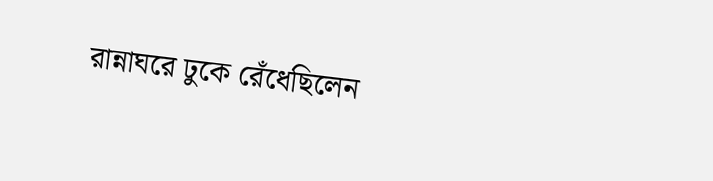রান্নাঘরে ঢুকে রেঁধেছিলেন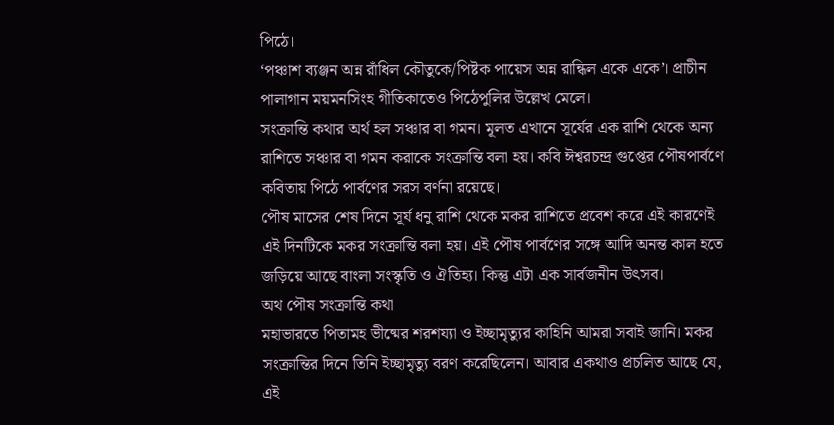পিঠে।
‘পঞ্চাশ ব্যঞ্জন অন্ন রাঁধিল কৌতুকে/পিষ্টক পায়েস অন্ন রান্ধিল একে একে’। প্রাচীন পালাগান ময়মনসিংহ গীতিকাতেও পিঠেপুলির উল্লেখ মেলে।
সংক্রান্তি কথার অর্থ হল সঞ্চার বা গমন। মূলত এখানে সূর্যের এক রাশি থেকে অন্য রাশিতে সঞ্চার বা গমন করাকে সংক্রান্তি বলা হয়। কবি ঈশ্বরচন্দ্র গুপ্তের পৌষপার্বণে কবিতায় পিঠে পার্বণের সরস বর্ণনা রয়েছে।
পৌষ মাসের শেষ দিনে সূর্য ধনু রাশি থেকে মকর রাশিতে প্রবেশ করে এই কারণেই এই দিনটিকে মকর সংক্রান্তি বলা হয়। এই পৌষ পার্বণের সঙ্গে আদি অনন্ত কাল হতে জড়িয়ে আছে বাংলা সংস্কৃতি ও ঐতিহ্য। কিন্তু এটা এক সার্বজনীন উৎসব।
অথ পৌষ সংক্রান্তি কথা
মহাভারতে পিতামহ ভীষ্মের শরশয্যা ও ইচ্ছামৃত্যুর কাহিনি আমরা সবাই জানি। মকর সংক্রান্তির দিনে তিনি ইচ্ছামৃত্যু বরণ করেছিলেন। আবার একথাও প্রচলিত আছে যে, এই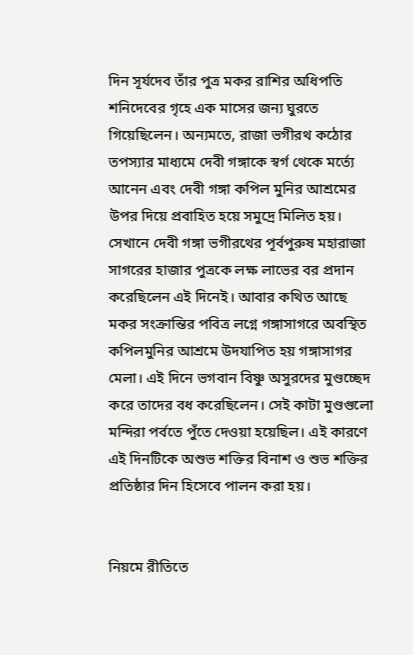দিন সূর্যদেব তাঁর পুত্র মকর রাশির অধিপতি শনিদেবের গৃহে এক মাসের জন্য ঘুরতে গিয়েছিলেন। অন্যমতে, রাজা ভগীরথ কঠোর তপস্যার মাধ্যমে দেবী গঙ্গাকে স্বর্গ থেকে মর্ত্যে আনেন এবং দেবী গঙ্গা কপিল মুনির আশ্রমের উপর দিয়ে প্রবাহিত হয়ে সমুদ্রে মিলিত হয়। সেখানে দেবী গঙ্গা ভগীরথের পূর্বপুরুষ মহারাজা সাগরের হাজার পুত্রকে লক্ষ লাভের বর প্রদান করেছিলেন এই দিনেই। আবার কথিত আছে মকর সংক্রান্তির পবিত্র লগ্নে গঙ্গাসাগরে অবস্থিত কপিলমুনির আশ্রমে উদযাপিত হয় গঙ্গাসাগর মেলা। এই দিনে ভগবান বিষ্ণু অসুরদের মুণ্ডচ্ছেদ করে তাদের বধ করেছিলেন। সেই কাটা মুণ্ডগুলো মন্দিরা পর্বতে পুঁতে দেওয়া হয়েছিল। এই কারণে এই দিনটিকে অশুভ শক্তির বিনাশ ও শুভ শক্তির প্রতিষ্ঠার দিন হিসেবে পালন করা হয়।


নিয়মে রীতিতে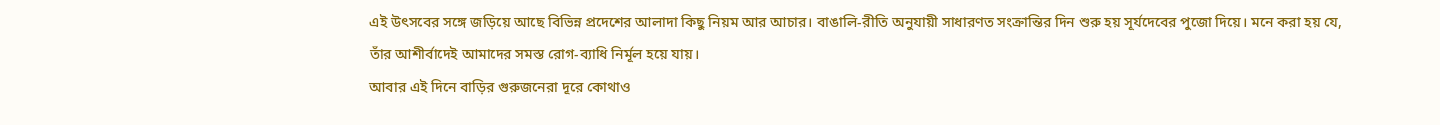এই উৎসবের সঙ্গে জড়িয়ে আছে বিভিন্ন প্রদেশের আলাদা কিছু নিয়ম আর আচার। বাঙালি-রীতি অনুযায়ী সাধারণত সংক্রান্তির দিন শুরু হয় সূর্যদেবের পুজো দিয়ে। মনে করা হয় যে, তাঁর আশীর্বাদেই আমাদের সমস্ত রোগ-ব্যাধি নির্মূল হয়ে যায়।
আবার এই দিনে বাড়ির গুরুজনেরা দূরে কোথাও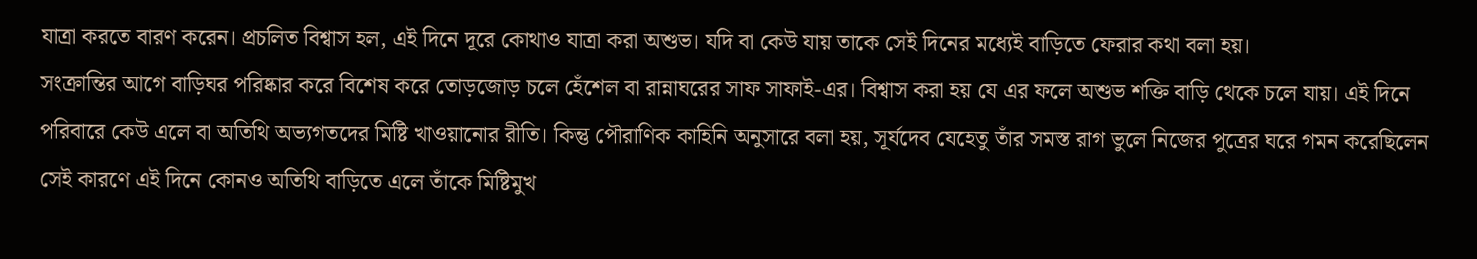যাত্রা করতে বারণ করেন। প্রচলিত বিশ্বাস হল, এই দিনে দূরে কোথাও যাত্রা করা অশুভ। যদি বা কেউ যায় তাকে সেই দিনের মধ্যেই বাড়িতে ফেরার কথা বলা হয়।
সংক্রান্তির আগে বাড়িঘর পরিষ্কার করে বিশেষ করে তোড়জোড় চলে হেঁশেল বা রান্নাঘরের সাফ সাফাই-এর। বিশ্বাস করা হয় যে এর ফলে অশুভ শক্তি বাড়ি থেকে চলে যায়। এই দিনে পরিবারে কেউ এলে বা অতিথি অভ্যগতদের মিষ্টি খাওয়ানোর রীতি। কিন্তু পৌরাণিক কাহিনি অনুসারে বলা হয়, সূর্যদেব যেহেতু তাঁর সমস্ত রাগ ভুলে নিজের পুত্রের ঘরে গমন করেছিলেন সেই কারণে এই দিনে কোনও অতিথি বাড়িতে এলে তাঁকে মিষ্টিমুখ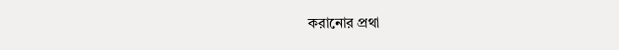করানোর প্রথা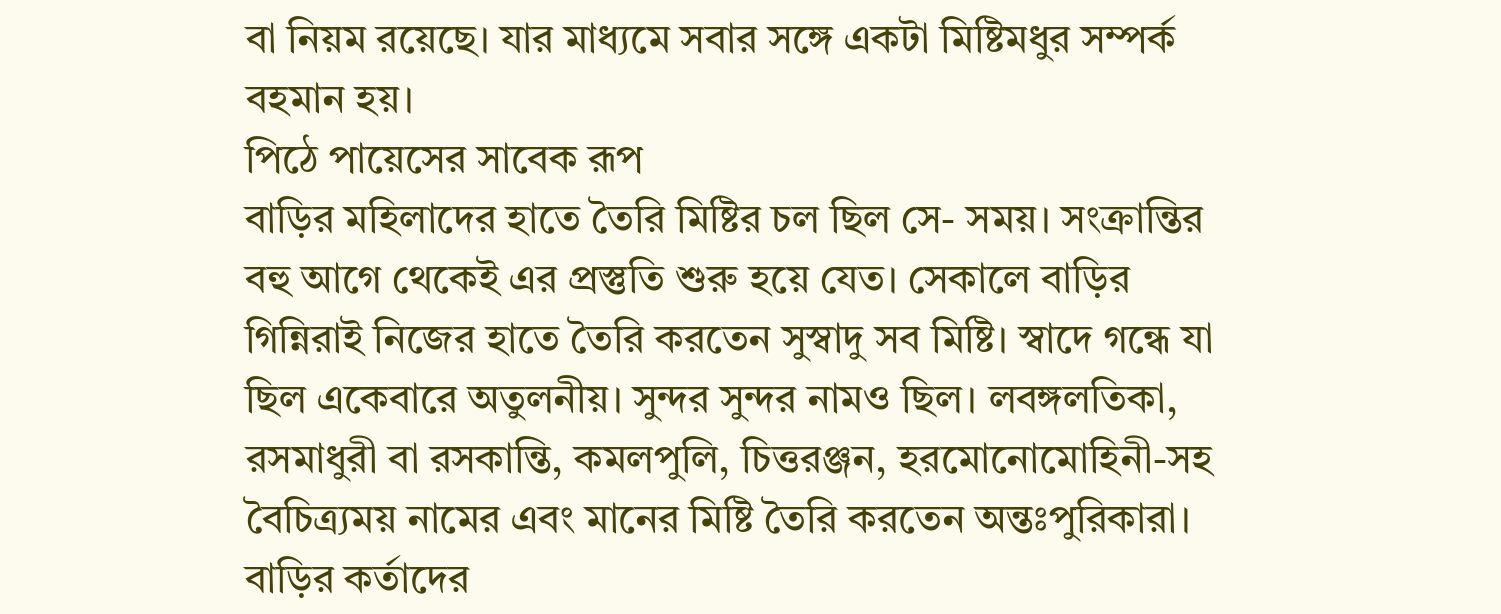বা নিয়ম রয়েছে। যার মাধ্যমে সবার সঙ্গে একটা মিষ্টিমধুর সম্পর্ক বহমান হয়।
পিঠে পায়েসের সাবেক রূপ
বাড়ির মহিলাদের হাতে তৈরি মিষ্টির চল ছিল সে- সময়। সংক্রান্তির বহু আগে থেকেই এর প্রস্তুতি শুরু হয়ে যেত। সেকালে বাড়ির গিন্নিরাই নিজের হাতে তৈরি করতেন সুস্বাদু সব মিষ্টি। স্বাদে গন্ধে যা ছিল একেবারে অতুলনীয়। সুন্দর সুন্দর নামও ছিল। লবঙ্গলতিকা, রসমাধুরী বা রসকান্তি, কমলপুলি, চিত্তরঞ্জন, হরমোনোমোহিনী-সহ বৈচিত্র্যময় নামের এবং মানের মিষ্টি তৈরি করতেন অন্তঃপুরিকারা। বাড়ির কর্তাদের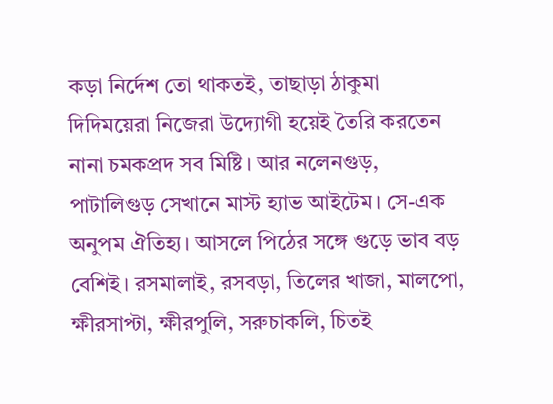কড়া নির্দেশ তো থাকতই, তাছাড়া ঠাকুমা দিদিময়েরা নিজেরা উদ্যোগী হয়েই তৈরি করতেন নানা চমকপ্রদ সব মিষ্টি। আর নলেনগুড়, পাটালিগুড় সেখানে মাস্ট হ্যাভ আইটেম। সে-এক অনুপম ঐতিহ্য। আসলে পিঠের সঙ্গে গুড়ে ভাব বড় বেশিই। রসমালাই, রসবড়া, তিলের খাজা, মালপো, ক্ষীরসাপ্টা, ক্ষীরপুলি, সরুচাকলি, চিতই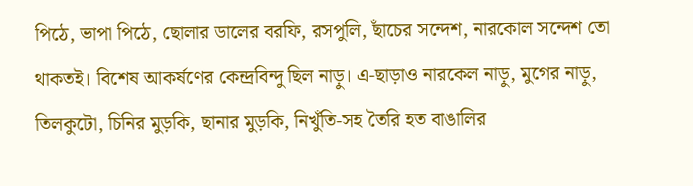পিঠে, ভাপা পিঠে, ছোলার ডালের বরফি, রসপুলি, ছাঁচের সন্দেশ, নারকোল সন্দেশ তো থাকতই। বিশেষ আকর্ষণের কেন্দ্রবিন্দু ছিল নাড়ু। এ-ছাড়াও নারকেল নাড়ু, মুগের নাড়ু, তিলকুটো, চিনির মুড়কি, ছানার মুড়কি, নিখুঁতি-সহ তৈরি হত বাঙালির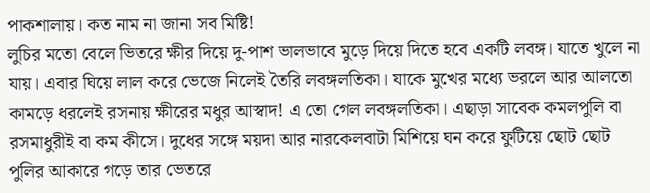পাকশালায়। কত নাম না জানা সব মিষ্টি!
লুচির মতো বেলে ভিতরে ক্ষীর দিয়ে দু-পাশ ভালভাবে মুড়ে দিয়ে দিতে হবে একটি লবঙ্গ। যাতে খুলে না যায়। এবার ঘিয়ে লাল করে ভেজে নিলেই তৈরি লবঙ্গলতিকা। যাকে মুখের মধ্যে ভরলে আর আলতো কামড়ে ধরলেই রসনায় ক্ষীরের মধুর আস্বাদ! এ তো গেল লবঙ্গলতিকা। এছাড়া সাবেক কমলপুলি বা রসমাধুরীই বা কম কীসে। দুধের সঙ্গে ময়দা আর নারকেলবাটা মিশিয়ে ঘন করে ফুটিয়ে ছোট ছোট পুলির আকারে গড়ে তার ভেতরে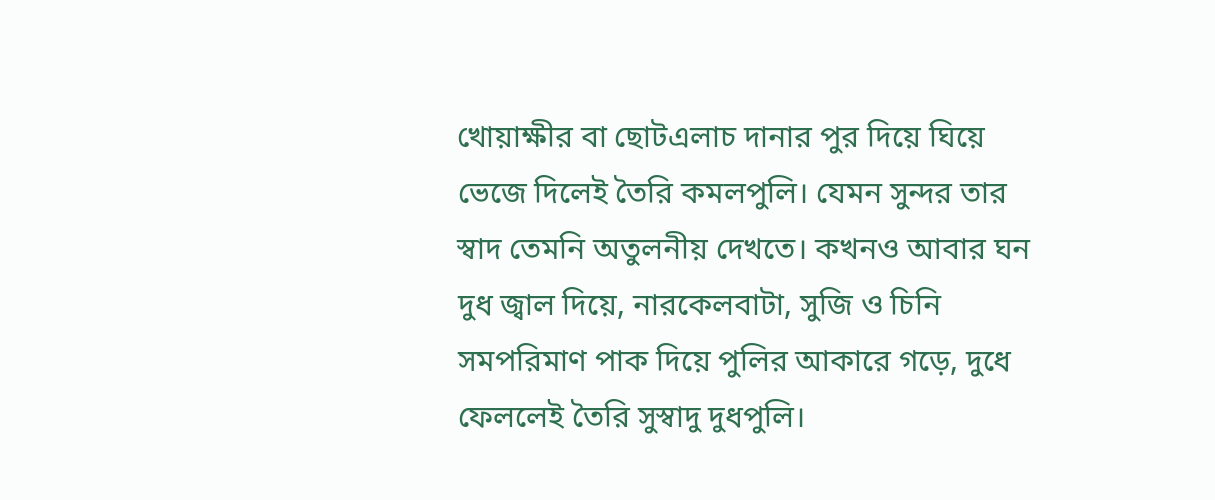খোয়াক্ষীর বা ছোটএলাচ দানার পুর দিয়ে ঘিয়ে ভেজে দিলেই তৈরি কমলপুলি। যেমন সুন্দর তার স্বাদ তেমনি অতুলনীয় দেখতে। কখনও আবার ঘন দুধ জ্বাল দিয়ে, নারকেলবাটা, সুজি ও চিনি সমপরিমাণ পাক দিয়ে পুলির আকারে গড়ে, দুধে ফেললেই তৈরি সুস্বাদু দুধপুলি।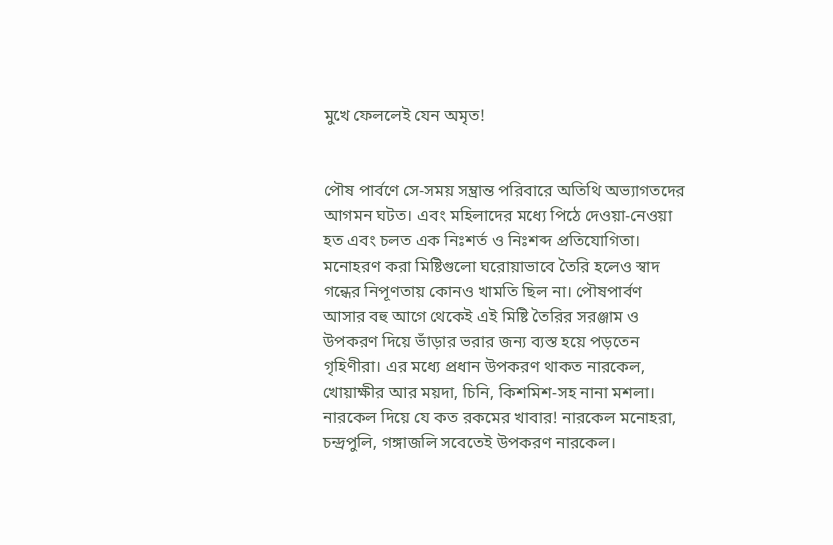মুখে ফেললেই যেন অমৃত!


পৌষ পার্বণে সে-সময় সম্ভ্রান্ত পরিবারে অতিথি অভ্যাগতদের আগমন ঘটত। এবং মহিলাদের মধ্যে পিঠে দেওয়া-নেওয়া হত এবং চলত এক নিঃশর্ত ও নিঃশব্দ প্রতিযোগিতা।
মনোহরণ করা মিষ্টিগুলো ঘরোয়াভাবে তৈরি হলেও স্বাদ গন্ধের নিপূণতায় কোনও খামতি ছিল না। পৌষপার্বণ আসার বহু আগে থেকেই এই মিষ্টি তৈরির সরঞ্জাম ও উপকরণ দিয়ে ভাঁড়ার ভরার জন্য ব্যস্ত হয়ে পড়তেন গৃহিণীরা। এর মধ্যে প্রধান উপকরণ থাকত নারকেল, খোয়াক্ষীর আর ময়দা, চিনি, কিশমিশ-সহ নানা মশলা।
নারকেল দিয়ে যে কত রকমের খাবার! নারকেল মনোহরা, চন্দ্রপুলি, গঙ্গাজলি সবেতেই উপকরণ নারকেল।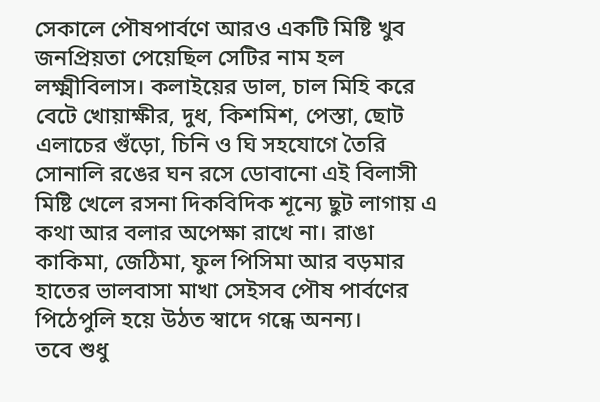সেকালে পৌষপার্বণে আরও একটি মিষ্টি খুব জনপ্রিয়তা পেয়েছিল সেটির নাম হল লক্ষ্মীবিলাস। কলাইয়ের ডাল, চাল মিহি করে বেটে খোয়াক্ষীর, দুধ, কিশমিশ, পেস্তা, ছোট এলাচের গুঁড়ো, চিনি ও ঘি সহযোগে তৈরি সোনালি রঙের ঘন রসে ডোবানো এই বিলাসী মিষ্টি খেলে রসনা দিকবিদিক শূন্যে ছুট লাগায় এ কথা আর বলার অপেক্ষা রাখে না। রাঙা কাকিমা, জেঠিমা, ফুল পিসিমা আর বড়মার হাতের ভালবাসা মাখা সেইসব পৌষ পার্বণের পিঠেপুলি হয়ে উঠত স্বাদে গন্ধে অনন্য।
তবে শুধু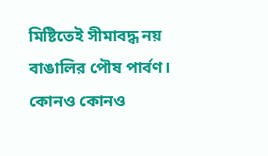মিষ্টিতেই সীমাবদ্ধ নয় বাঙালির পৌষ পার্বণ। কোনও কোনও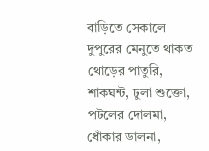বাড়িতে সেকালে দুপুরের মেনুতে থাকত থোড়ের পাতুরি, শাকঘন্ট, ঢুলা শুক্তো, পটলের দোলমা, ধোঁকার ডালনা,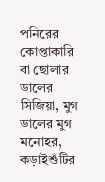পনিরের কোপ্তাকারি বা ছোলার ডালের সিজিয়া, মুগ ডালের মুগ মনোহর, কড়াইশুঁটির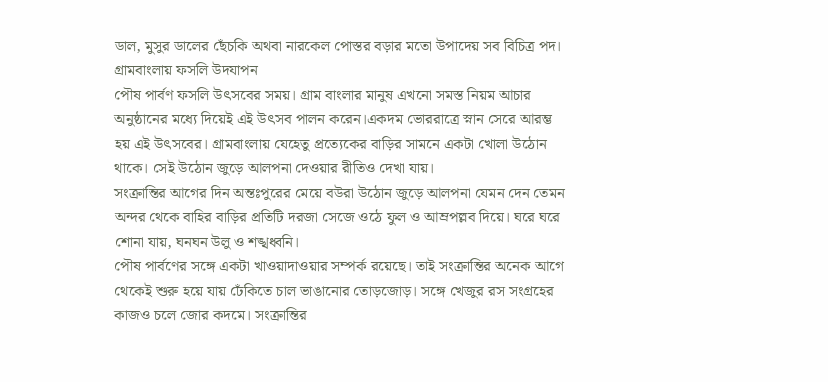ডাল, মুসুর ডালের ছেঁচকি অথবা নারকেল পোস্তর বড়ার মতো উপাদেয় সব বিচিত্র পদ।
গ্রামবাংলায় ফসলি উদযাপন
পৌষ পার্বণ ফসলি উৎসবের সময়। গ্রাম বাংলার মানুষ এখনো সমস্ত নিয়ম আচার অনুষ্ঠানের মধ্যে দিয়েই এই উৎসব পালন করেন।একদম ভোররাত্রে স্নান সেরে আরম্ভ হয় এই উৎসবের। গ্রামবাংলায় যেহেতু প্রত্যেকের বাড়ির সামনে একটা খোলা উঠোন থাকে। সেই উঠোন জুড়ে আলপনা দেওয়ার রীতিও দেখা যায়।
সংক্রান্তির আগের দিন অন্তঃপুরের মেয়ে বউরা উঠোন জুড়ে আলপনা যেমন দেন তেমন অন্দর থেকে বাহির বাড়ির প্রতিটি দরজা সেজে ওঠে ফুল ও আম্রপল্লব দিয়ে। ঘরে ঘরে শোনা যায়, ঘনঘন উলু ও শঙ্খধ্বনি।
পৌষ পার্বণের সঙ্গে একটা খাওয়াদাওয়ার সম্পর্ক রয়েছে। তাই সংক্রান্তির অনেক আগে থেকেই শুরু হয়ে যায় ঢেঁকিতে চাল ভাঙানোর তোড়জোড়। সঙ্গে খেজুর রস সংগ্রহের কাজও চলে জোর কদমে। সংক্রান্তির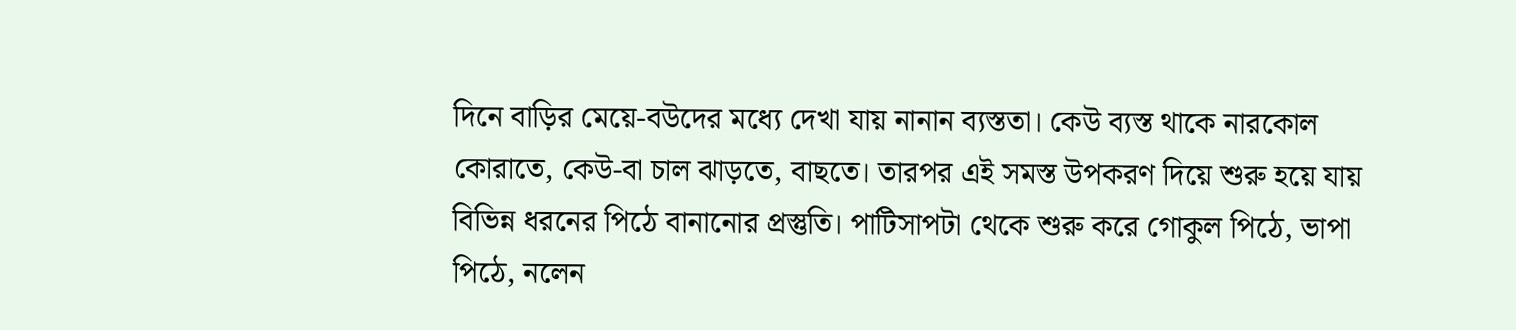দিনে বাড়ির মেয়ে-বউদের মধ্যে দেখা যায় নানান ব্যস্ততা। কেউ ব্যস্ত থাকে নারকোল কোরাতে, কেউ-বা চাল ঝাড়তে, বাছতে। তারপর এই সমস্ত উপকরণ দিয়ে শুরু হয়ে যায় বিভিন্ন ধরনের পিঠে বানানোর প্রস্তুতি। পাটিসাপটা থেকে শুরু করে গোকুল পিঠে, ভাপা পিঠে, নলেন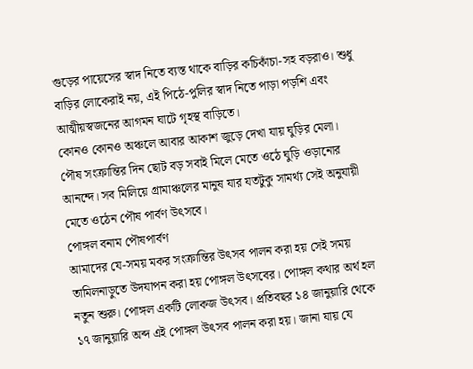গুড়ের পায়েসের স্বাদ নিতে ব্যস্ত থাকে বাড়ির কচিকাঁচা-সহ বড়রাও। শুধু বাড়ির লোকেরাই নয়, এই পিঠে-পুলির স্বাদ নিতে পাড়া পড়শি এবং আত্মীয়স্বজনের আগমন ঘাটে গৃহস্থ বাড়িতে।
কোনও কোনও অঞ্চলে আবার আকাশ জুড়ে দেখা যায় ঘুড়ির মেলা। পৌষ সংক্রান্তির দিন ছোট বড় সবাই মিলে মেতে ওঠে ঘুড়ি ওড়ানোর আনন্দে। সব মিলিয়ে গ্রামাঞ্চলের মানুষ যার যতটুকু সামর্থ্য সেই অনুযায়ী মেতে ওঠেন পৌষ পার্বণ উৎসবে।
পোঙ্গল বনাম পৌষপার্বণ
আমাদের যে-সময় মকর সংক্রান্তির উৎসব পালন করা হয় সেই সময় তামিলনাড়ুতে উদযাপন করা হয় পোঙ্গল উৎসবের। পোঙ্গল কথার অর্থ হল নতুন শুরু। পোঙ্গল একটি লোকজ উৎসব। প্রতিবছর ১৪ জানুয়ারি থেকে ১৭ জানুয়ারি অব্দ এই পোঙ্গল উৎসব পালন করা হয়। জানা যায় যে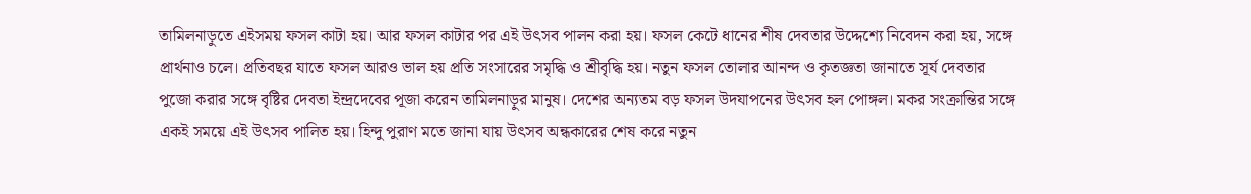তামিলনাড়ুতে এইসময় ফসল কাটা হয়। আর ফসল কাটার পর এই উৎসব পালন করা হয়। ফসল কেটে ধানের শীষ দেবতার উদ্দেশ্যে নিবেদন করা হয়, সঙ্গে প্রার্থনাও চলে। প্রতিবছর যাতে ফসল আরও ভাল হয় প্রতি সংসারের সমৃদ্ধি ও শ্রীবৃদ্ধি হয়। নতুন ফসল তোলার আনন্দ ও কৃতজ্ঞতা জানাতে সূর্য দেবতার পুজো করার সঙ্গে বৃষ্টির দেবতা ইন্দ্রদেবের পূজা করেন তামিলনাড়ুর মানুষ। দেশের অন্যতম বড় ফসল উদযাপনের উৎসব হল পোঙ্গল। মকর সংক্রান্তির সঙ্গে একই সময়ে এই উৎসব পালিত হয়। হিন্দু পুরাণ মতে জানা যায় উৎসব অন্ধকারের শেষ করে নতুন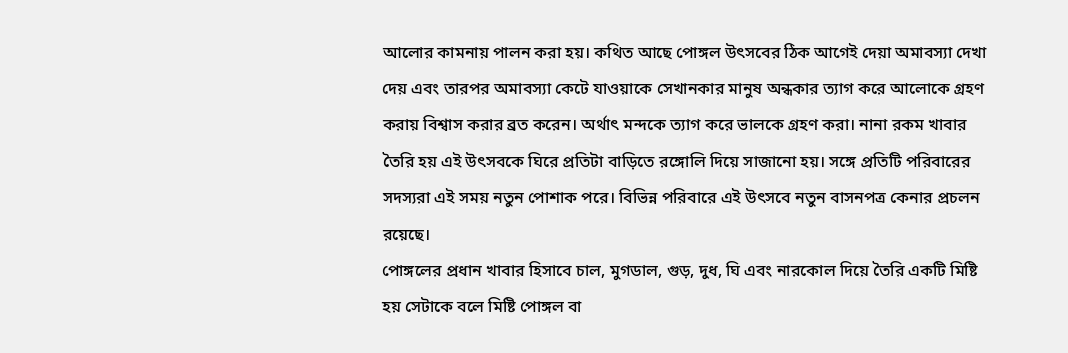আলোর কামনায় পালন করা হয়। কথিত আছে পোঙ্গল উৎসবের ঠিক আগেই দেয়া অমাবস্যা দেখা দেয় এবং তারপর অমাবস্যা কেটে যাওয়াকে সেখানকার মানুষ অন্ধকার ত্যাগ করে আলোকে গ্রহণ করায় বিশ্বাস করার ব্রত করেন। অর্থাৎ মন্দকে ত্যাগ করে ভালকে গ্রহণ করা। নানা রকম খাবার তৈরি হয় এই উৎসবকে ঘিরে প্রতিটা বাড়িতে রঙ্গোলি দিয়ে সাজানো হয়। সঙ্গে প্রতিটি পরিবারের সদস্যরা এই সময় নতুন পোশাক পরে। বিভিন্ন পরিবারে এই উৎসবে নতুন বাসনপত্র কেনার প্রচলন রয়েছে।
পোঙ্গলের প্রধান খাবার হিসাবে চাল, মুগডাল, গুড়, দুধ, ঘি এবং নারকোল দিয়ে তৈরি একটি মিষ্টি হয় সেটাকে বলে মিষ্টি পোঙ্গল বা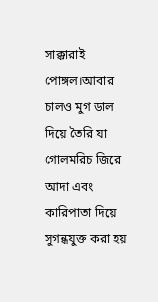সাক্কারাই পোঙ্গল।আবার চালও মুগ ডাল দিয়ে তৈরি যা গোলমরিচ জিরে আদা এবং কারিপাতা দিয়ে সুগন্ধযুক্ত করা হয়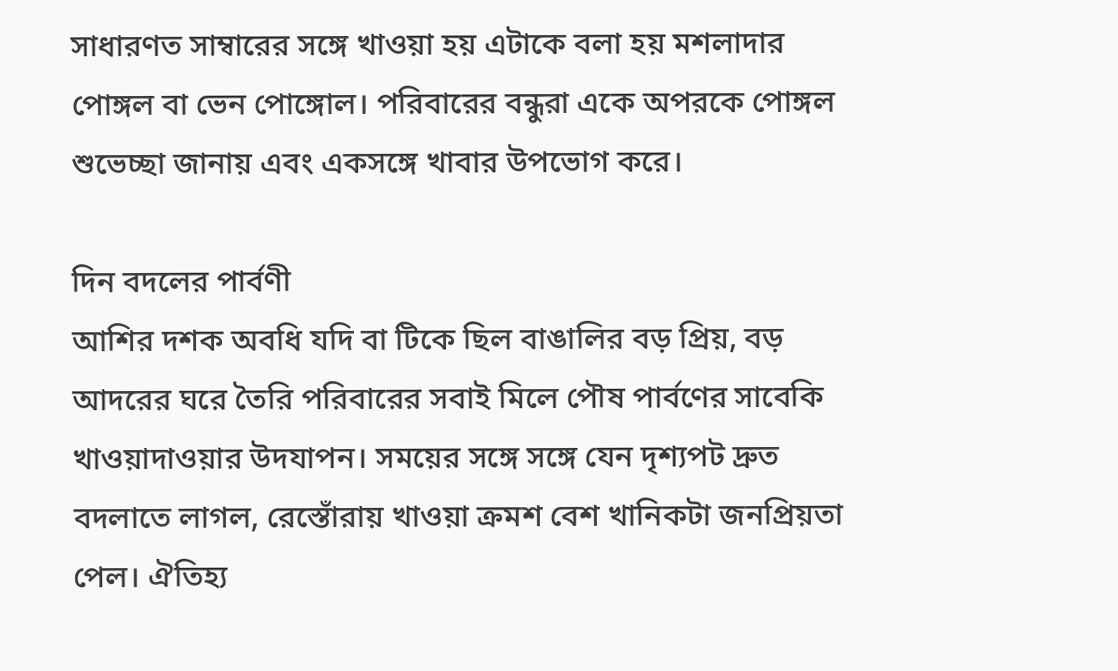সাধারণত সাম্বারের সঙ্গে খাওয়া হয় এটাকে বলা হয় মশলাদার পোঙ্গল বা ভেন পোঙ্গোল। পরিবারের বন্ধুরা একে অপরকে পোঙ্গল শুভেচ্ছা জানায় এবং একসঙ্গে খাবার উপভোগ করে।

দিন বদলের পার্বণী
আশির দশক অবধি যদি বা টিকে ছিল বাঙালির বড় প্রিয়, বড় আদরের ঘরে তৈরি পরিবারের সবাই মিলে পৌষ পার্বণের সাবেকি খাওয়াদাওয়ার উদযাপন। সময়ের সঙ্গে সঙ্গে যেন দৃশ্যপট দ্রুত বদলাতে লাগল, রেস্তোঁরায় খাওয়া ক্রমশ বেশ খানিকটা জনপ্রিয়তা পেল। ঐতিহ্য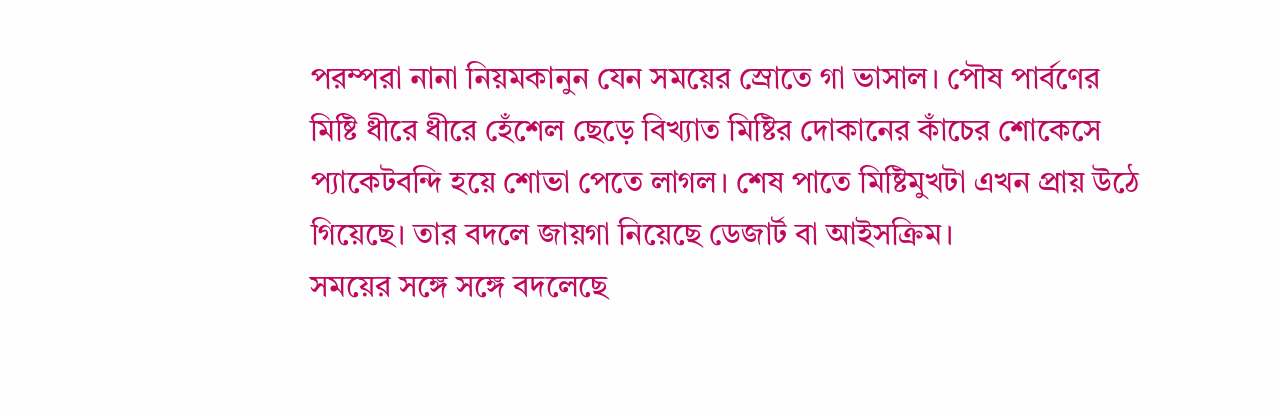পরম্পরা নানা নিয়মকানুন যেন সময়ের স্রোতে গা ভাসাল। পৌষ পার্বণের মিষ্টি ধীরে ধীরে হেঁশেল ছেড়ে বিখ্যাত মিষ্টির দোকানের কাঁচের শোকেসে প্যাকেটবন্দি হয়ে শোভা পেতে লাগল। শেষ পাতে মিষ্টিমুখটা এখন প্রায় উঠে গিয়েছে। তার বদলে জায়গা নিয়েছে ডেজার্ট বা আইসক্রিম।
সময়ের সঙ্গে সঙ্গে বদলেছে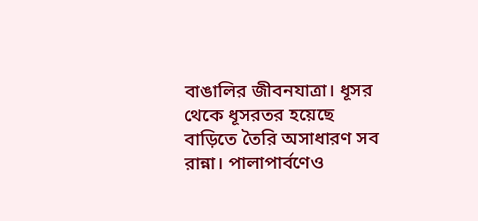বাঙালির জীবনযাত্রা। ধূসর থেকে ধূসরতর হয়েছে বাড়িতে তৈরি অসাধারণ সব রান্না। পালাপার্বণেও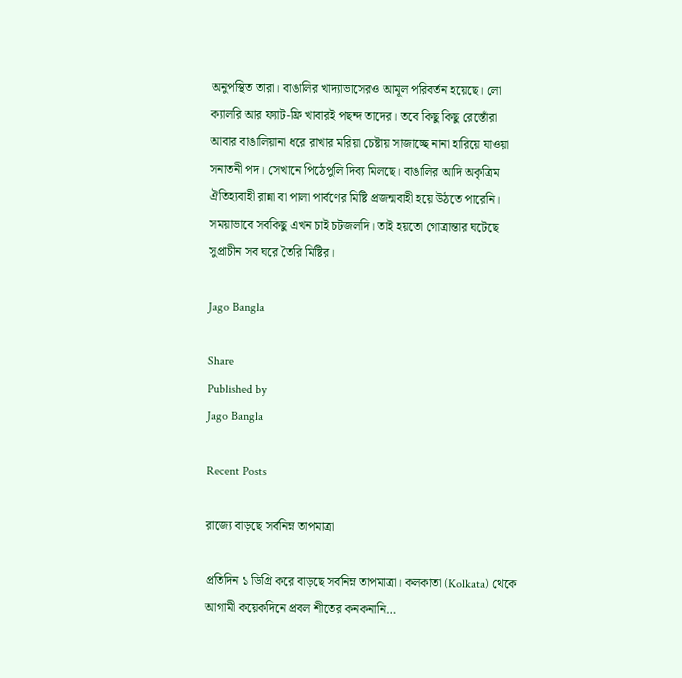অনুপস্থিত তারা। বাঙালির খাদ্যাভাসেরও আমূল পরিবর্তন হয়েছে। লো ক্যালরি আর ফ্যাট-ফ্রি খাবারই পছন্দ তাদের। তবে কিছু কিছু রেস্তোঁরা আবার বাঙালিয়ানা ধরে রাখার মরিয়া চেষ্টায় সাজাচ্ছে নানা হারিয়ে যাওয়া সনাতনী পদ। সেখানে পিঠেপুলি দিব্য মিলছে। বাঙালির আদি অকৃত্রিম ঐতিহ্যবাহী রান্না বা পালা পার্বণের মিষ্টি প্রজন্মবাহী হয়ে উঠতে পারেনি। সময়াভাবে সবকিছু এখন চাই চটজলদি। তাই হয়তো গোত্রান্তার ঘটেছে সুপ্রাচীন সব ঘরে তৈরি মিষ্টির।

Jago Bangla

Share
Published by
Jago Bangla

Recent Posts

রাজ্যে বাড়ছে সর্বনিম্ন তাপমাত্রা

প্রতিদিন ১ ডিগ্রি করে বাড়ছে সর্বনিম্ন তাপমাত্রা। কলকাতা (Kolkata) থেকে আগামী কয়েকদিনে প্রবল শীতের কনকনানি…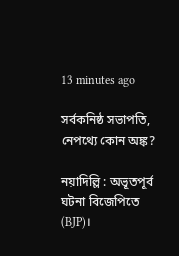13 minutes ago

সর্বকনিষ্ঠ সভাপতি, নেপথ্যে কোন অঙ্ক?

নয়াদিল্লি : অভূতপূর্ব ঘটনা বিজেপিতে (BJP)।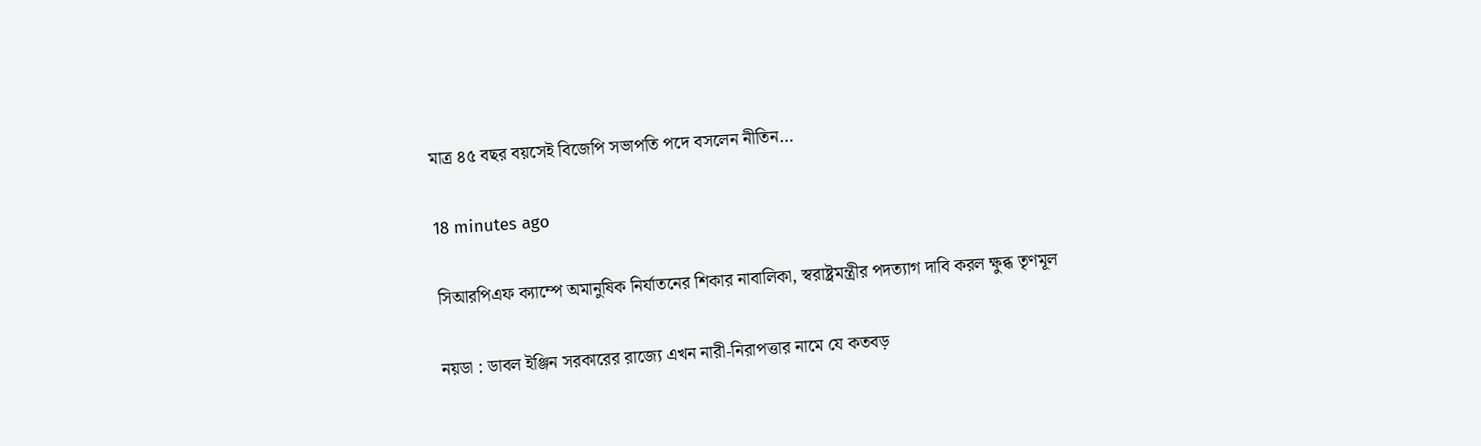মাত্র ৪৫ বছর বয়সেই বিজেপি সভাপতি পদে বসলেন নীতিন…

18 minutes ago

সিআরপিএফ ক্যাম্পে অমানুষিক নির্যাতনের শিকার নাবালিকা, স্বরাষ্ট্রমন্ত্রীর পদত্যাগ দাবি করল ক্ষুব্ধ তৃণমূল

নয়ডা : ডাবল ইঞ্জিন সরকারের রাজ্যে এখন নারী-নিরাপত্তার নামে যে কতবড়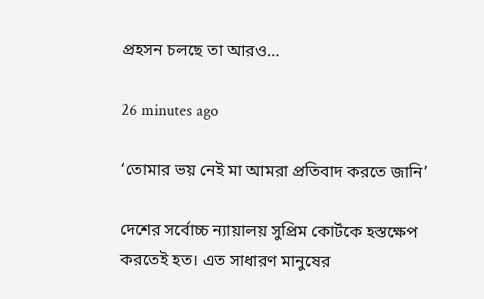প্রহসন চলছে তা আরও…

26 minutes ago

‘তোমার ভয় নেই মা আমরা প্রতিবাদ করতে জানি’

দেশের সর্বোচ্চ ন্যায়ালয় সুপ্রিম কোর্টকে হস্তক্ষেপ করতেই হত। এত সাধারণ মানুষের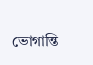ভোগান্তি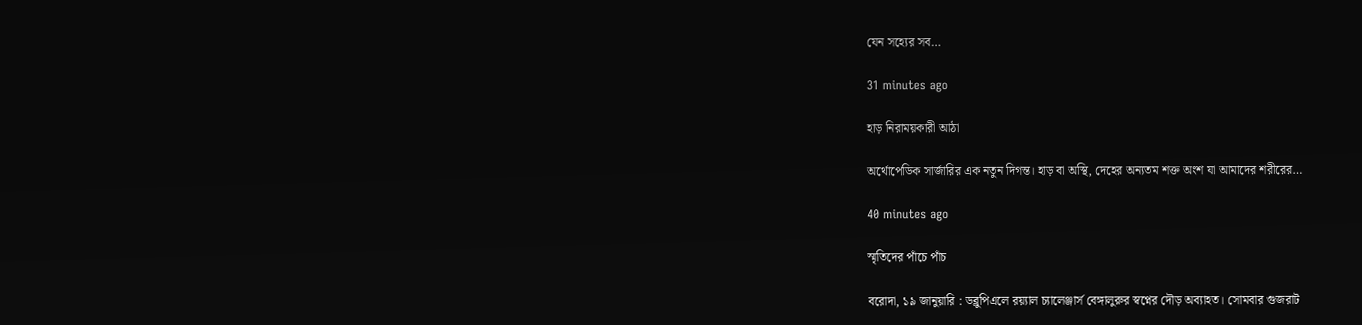যেন সহ্যের সব…

31 minutes ago

হাড় নিরাময়কারী আঠা

অর্থোপেডিক সার্জারির এক নতুন দিগন্ত। হাড় বা অস্থি, দেহের অন্যতম শক্ত অংশ যা আমাদের শরীরের…

40 minutes ago

স্মৃতিদের পাঁচে পাঁচ

বরোদা, ১৯ জানুয়ারি : ডব্লুপিএলে রয়্যাল চ্যালেঞ্জার্স বেঙ্গালুরুর স্বপ্নের দৌড় অব্যাহত। সোমবার গুজরাট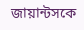জায়ান্টসকে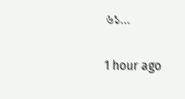৬১…

1 hour ago